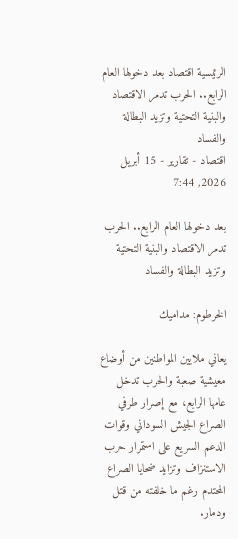الرئيسية اقتصاد بعد دخولها العام الرابع.. الحرب تدمر الاقتصاد والبنية التحتية وتزيد البطالة والفساد
اقتصاد - تقارير - 15 أبريل 2026, 7:44

بعد دخولها العام الرابع.. الحرب تدمر الاقتصاد والبنية التحتية وتزيد البطالة والفساد

الخرطوم: مداميك

يعاني ملايين المواطنين من أوضاع معيشية صعبة والحرب تدخل عامها الرابع، مع إصرار طرفي الصراع الجيش السوداني وقوات الدعم السريع على استمرار حرب الاستنزاف وتزايد ضحايا الصراع المحتدم رغم ما خلفته من قتل ودمار.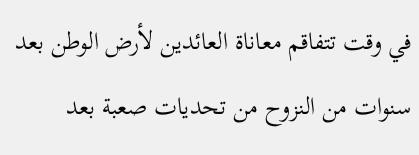في وقت تتفاقم معاناة العائدين لأرض الوطن بعد سنوات من النزوح من تحديات صعبة بعد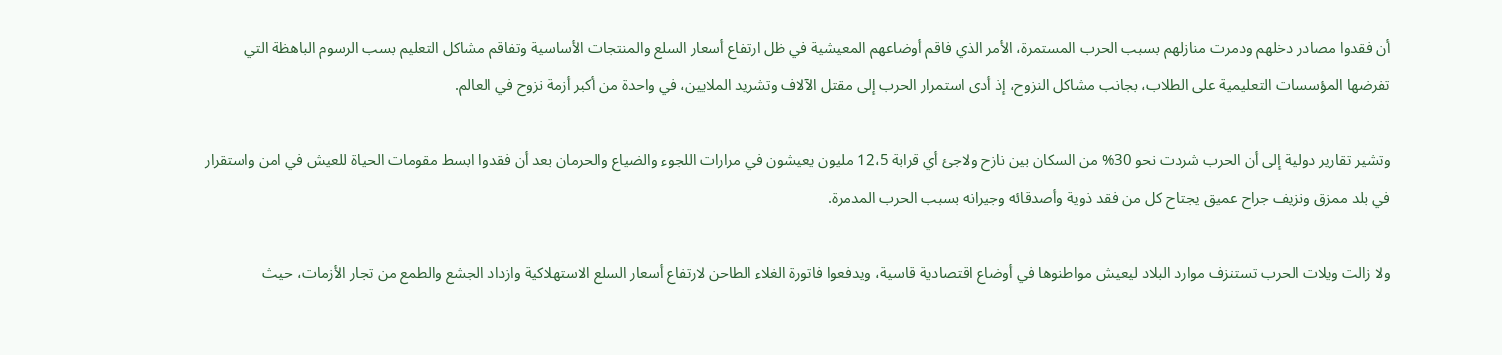أن فقدوا مصادر دخلهم ودمرت منازلهم بسبب الحرب المستمرة، الأمر الذي فاقم أوضاعهم المعيشية في ظل ارتفاع أسعار السلع والمنتجات الأساسية وتفاقم مشاكل التعليم بسب الرسوم الباهظة التي تفرضها المؤسسات التعليمية على الطلاب، بجانب مشاكل النزوح، إذ أدى استمرار الحرب إلى مقتل الآلاف وتشريد الملايين، في واحدة من أكبر أزمة نزوح في العالم.

وتشير تقارير دولية إلى أن الحرب شردت نحو 30% من السكان بين نازح ولاجئ أي قرابة 12،5 مليون يعيشون في مرارات اللجوء والضياع والحرمان بعد أن فقدوا ابسط مقومات الحياة للعيش في امن واستقرار في بلد ممزق ونزيف جراح عميق يجتاح كل من فقد ذوية وأصدقائه وجيرانه بسبب الحرب المدمرة.

ولا زالت ويلات الحرب تستنزف موارد البلاد ليعيش مواطنوها في أوضاع اقتصادية قاسية، ويدفعوا فاتورة الغلاء الطاحن لارتفاع أسعار السلع الاستهلاكية وازداد الجشع والطمع من تجار الأزمات، حيث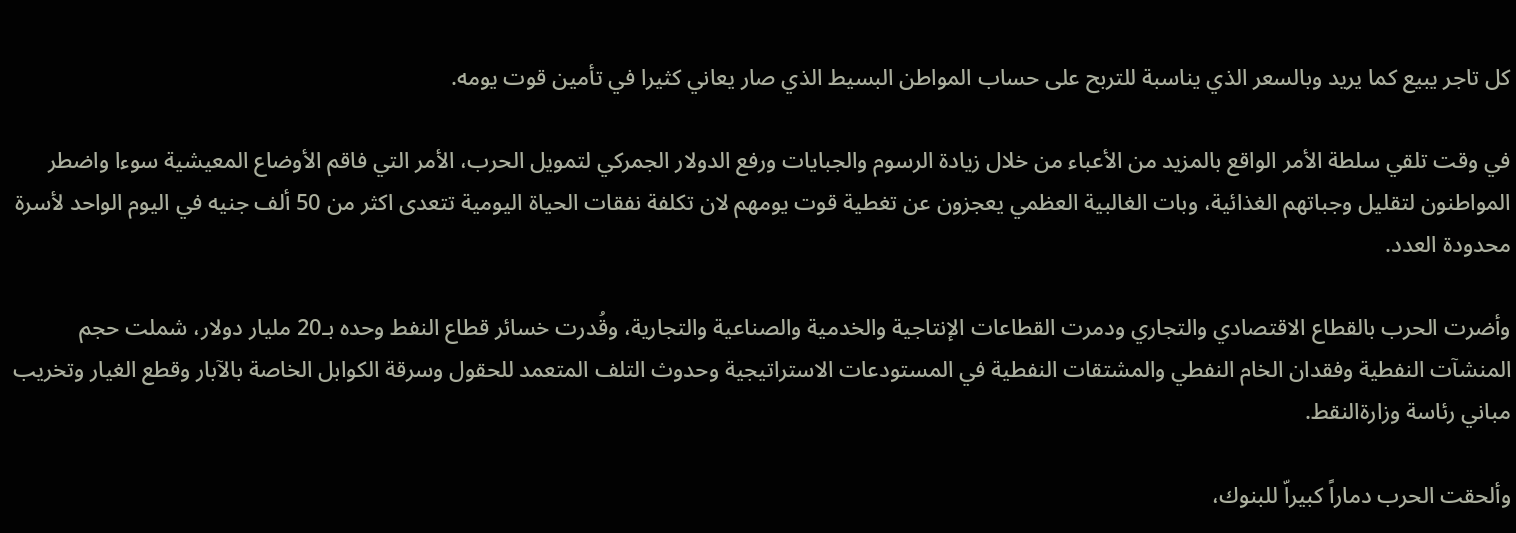كل تاجر يبيع كما يريد وبالسعر الذي يناسبة للتربح على حساب المواطن البسيط الذي صار يعاني كثيرا في تأمين قوت يومه.

في وقت تلقي سلطة الأمر الواقع بالمزيد من الأعباء من خلال زيادة الرسوم والجبايات ورفع الدولار الجمركي لتمويل الحرب، الأمر التي فاقم الأوضاع المعيشية سوءا واضطر المواطنون لتقليل وجباتهم الغذائية، وبات الغالبية العظمي يعجزون عن تغطية قوت يومهم لان تكلفة نفقات الحياة اليومية تتعدى اكثر من 50 ألف جنيه في اليوم الواحد لأسرة محدودة العدد.

وأضرت الحرب بالقطاع الاقتصادي والتجاري ودمرت القطاعات الإنتاجية والخدمية والصناعية والتجارية، وقُدرت خسائر قطاع النفط وحده بـ20 مليار دولار، شملت حجم المنشآت النفطية وفقدان الخام النفطي والمشتقات النفطية في المستودعات الاستراتيجية وحدوث التلف المتعمد للحقول وسرقة الكوابل الخاصة بالآبار وقطع الغيار وتخريب مباني رئاسة وزارةالنقط.

وألحقت الحرب دماراً كبيراّ للبنوك،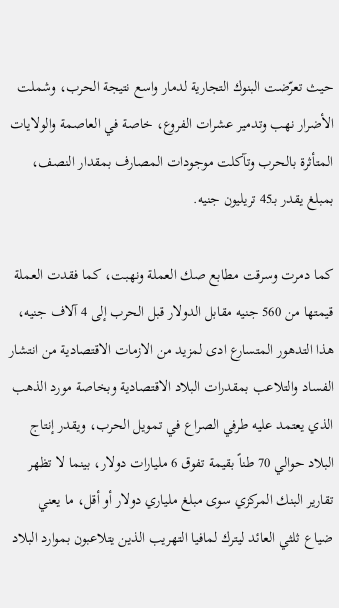حيث تعرّضت البنوك التجارية لدمار واسع نتيجة الحرب، وشملت الأضرار نهب وتدمير عشرات الفروع، خاصة في العاصمة والولايات المتأثرة بالحرب وتآكلت موجودات المصارف بمقدار النصف، بمبلغ يقدر بـ45 تريليون جنيه.

كما دمرت وسرقت مطابع صك العملة ونهبت، كما فقدت العملة قيمتها من 560 جنيه مقابل الدولار قبل الحرب إلى 4 آلاف جنيه، هذا التدهور المتسارع ادى لمزيد من الازمات الاقتصادية من انتشار الفساد والتلاعب بمقدرات البلاد الاقتصادية وبخاصة مورد الذهب الذي يعتمد عليه طرفي الصراع في تمويل الحرب، ويقدر إنتاج البلاد حوالي 70 طناً بقيمة تفوق 6 مليارات دولار، بينما لا تظهر تقارير البنك المركزي سوى مبلغ ملياري دولار أو أقل، ما يعني ضياع ثلثي العائد ليترك لمافيا التهريب الذين يتلاعبون بموارد البلاد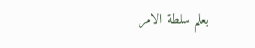بعلم سلطة الامر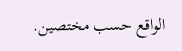الواقع حسب مختصين.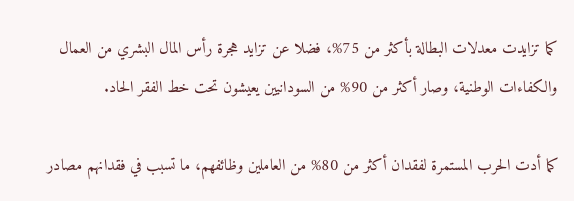كما تزايدت معدلات البطالة بأكثر من 75%، فضلا عن تزايد هجرة رأس المال البشري من العمال والكفاءات الوطنية، وصار أكثر من 90% من السودانيين يعيشون تحت خط الفقر الحاد.

كما أدت الحرب المستمرة لفقدان أكثر من 80% من العاملين وظائفهم، ما تسبب في فقدانهم مصادر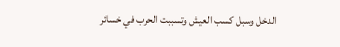الدخل وسبل كسب العيش وتسببت الحرب في خسائر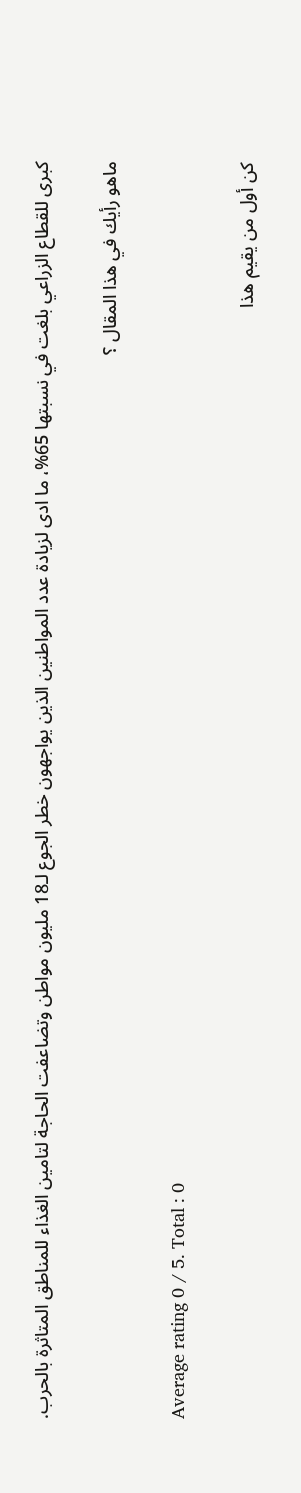كبرى للقطاع الزراعي بلغت في نسبتها 65%، ما ادى لزيادة عدد المواطنين الذين يواجهون خطر الجوع لـ18 مليون مواطن وتضاعفت الحاجة لتامين الغذاء للمناطق المتاثرة بالحرب.

ماهو رأيك في هذا المقال ؟

Average rating 0 / 5. Total : 0

كن أول من يقيم هذا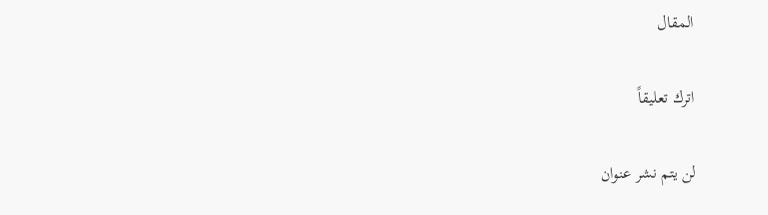المقال

اترك تعليقاً

لن يتم نشر عنوان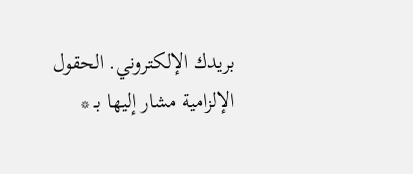بريدك الإلكتروني. الحقول الإلزامية مشار إليها بـ *